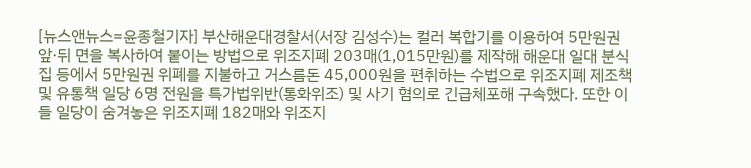[뉴스앤뉴스=윤종철기자] 부산해운대경찰서(서장 김성수)는 컬러 복합기를 이용하여 5만원권 앞·뒤 면을 복사하여 붙이는 방법으로 위조지폐 203매(1,015만원)를 제작해 해운대 일대 분식집 등에서 5만원권 위폐를 지불하고 거스름돈 45,000원을 편취하는 수법으로 위조지폐 제조책 및 유통책 일당 6명 전원을 특가법위반(통화위조) 및 사기 혐의로 긴급체포해 구속했다. 또한 이들 일당이 숨겨놓은 위조지폐 182매와 위조지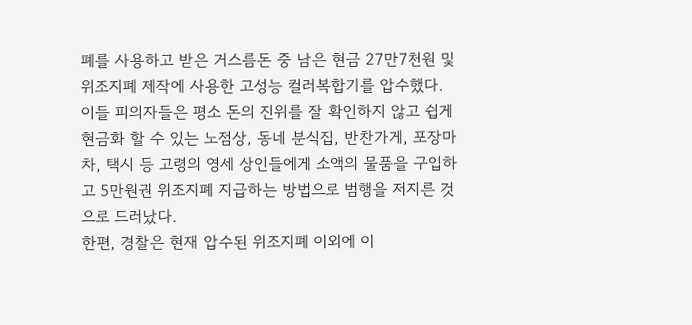폐를 사용하고 받은 거스름돈 중 남은 현금 27만7천원 및 위조지폐 제작에 사용한 고성능 컬러복합기를 압수했다.
이들 피의자들은 평소 돈의 진위를 잘 확인하지 않고 쉽게 현금화 할 수 있는 노점상, 동네 분식집, 반찬가게, 포장마차, 택시 등 고령의 영세 상인들에게 소액의 물품을 구입하고 5만원권 위조지폐 지급하는 방법으로 범행을 저지른 것으로 드러났다.
한편, 경찰은 현재 압수된 위조지폐 이외에 이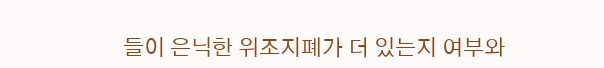들이 은닉한 위조지폐가 더 있는지 여부와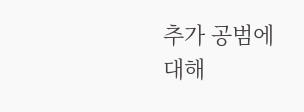추가 공범에 대해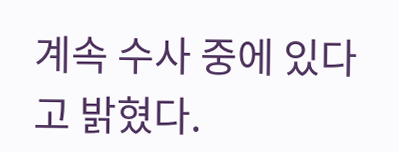계속 수사 중에 있다고 밝혔다.